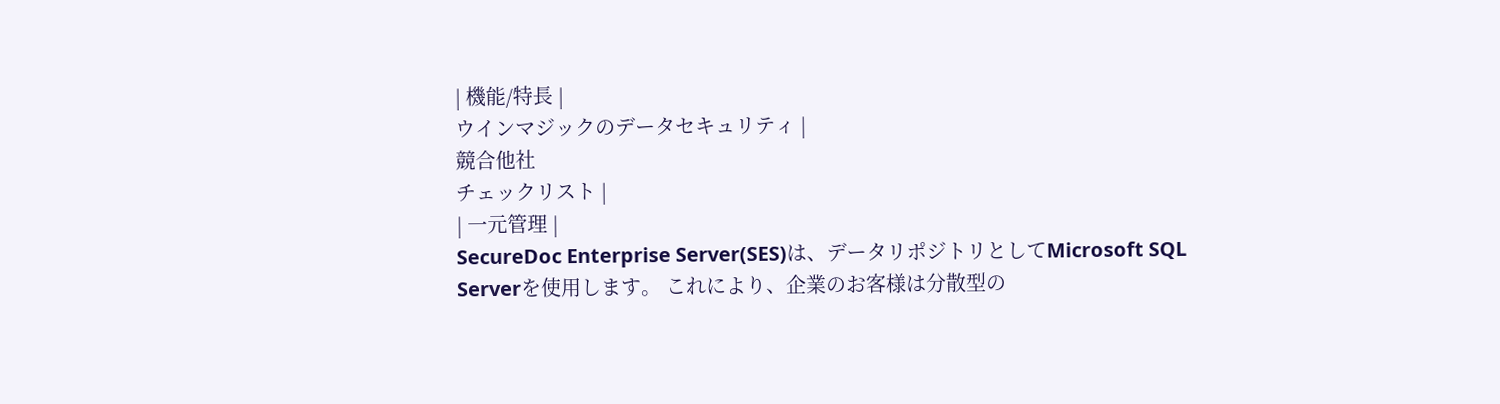| 機能/特長 |
ウインマジックのデータセキュリティ |
競合他社
チェックリスト |
| 一元管理 |
SecureDoc Enterprise Server(SES)は、データリポジトリとしてMicrosoft SQL Serverを使用します。 これにより、企業のお客様は分散型の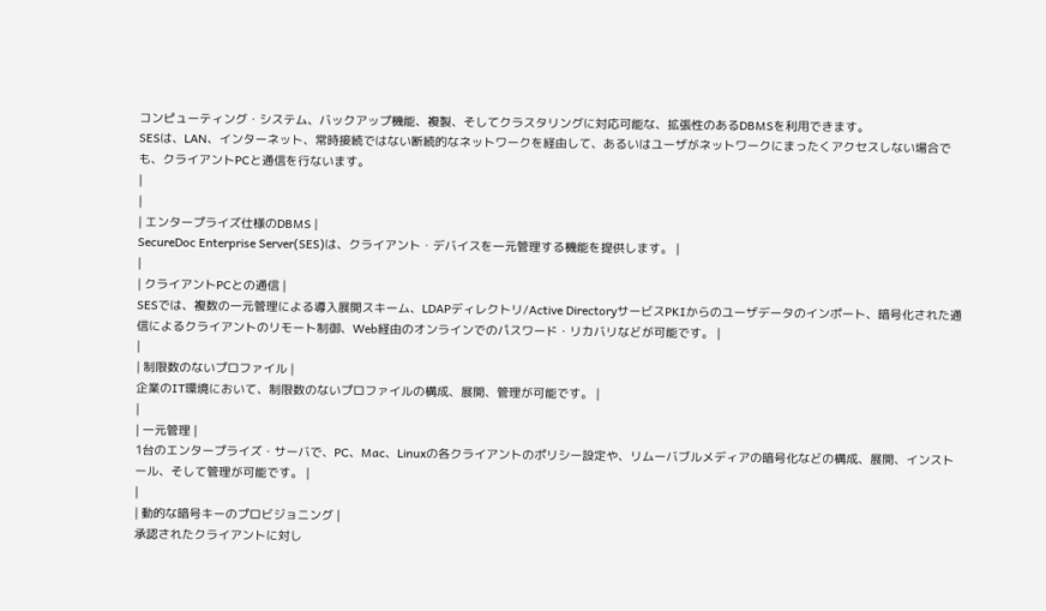コンピューティング・システム、バックアップ機能、複製、そしてクラスタリングに対応可能な、拡張性のあるDBMSを利用できます。
SESは、LAN、インターネット、常時接続ではない断続的なネットワークを経由して、あるいはユーザがネットワークにまったくアクセスしない場合でも、クライアントPCと通信を行ないます。
|
|
| エンタープライズ仕様のDBMS |
SecureDoc Enterprise Server(SES)は、クライアント・デバイスを一元管理する機能を提供します。 |
|
| クライアントPCとの通信 |
SESでは、複数の一元管理による導入展開スキーム、LDAPディレクトリ/Active DirectoryサービスPKIからのユーザデータのインポート、暗号化された通信によるクライアントのリモート制御、Web経由のオンラインでのパスワード・リカバリなどが可能です。 |
|
| 制限数のないプロファイル |
企業のIT環境において、制限数のないプロファイルの構成、展開、管理が可能です。 |
|
| 一元管理 |
1台のエンタープライズ・サーバで、PC、Mac、Linuxの各クライアントのポリシー設定や、リムーバブルメディアの暗号化などの構成、展開、インストール、そして管理が可能です。 |
|
| 動的な暗号キーのプロビジョニング |
承認されたクライアントに対し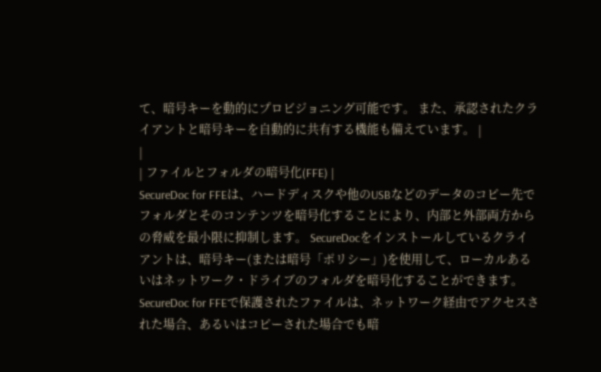て、暗号キーを動的にプロビジョニング可能です。 また、承認されたクライアントと暗号キーを自動的に共有する機能も備えています。 |
|
| ファイルとフォルダの暗号化(FFE) |
SecureDoc for FFEは、ハードディスクや他のUSBなどのデータのコピー先でフォルダとそのコンテンツを暗号化することにより、内部と外部両方からの脅威を最小限に抑制します。 SecureDocをインストールしているクライアントは、暗号キー(または暗号「ポリシー」)を使用して、ローカルあるいはネットワーク・ドライブのフォルダを暗号化することができます。
SecureDoc for FFEで保護されたファイルは、ネットワーク経由でアクセスされた場合、あるいはコピーされた場合でも暗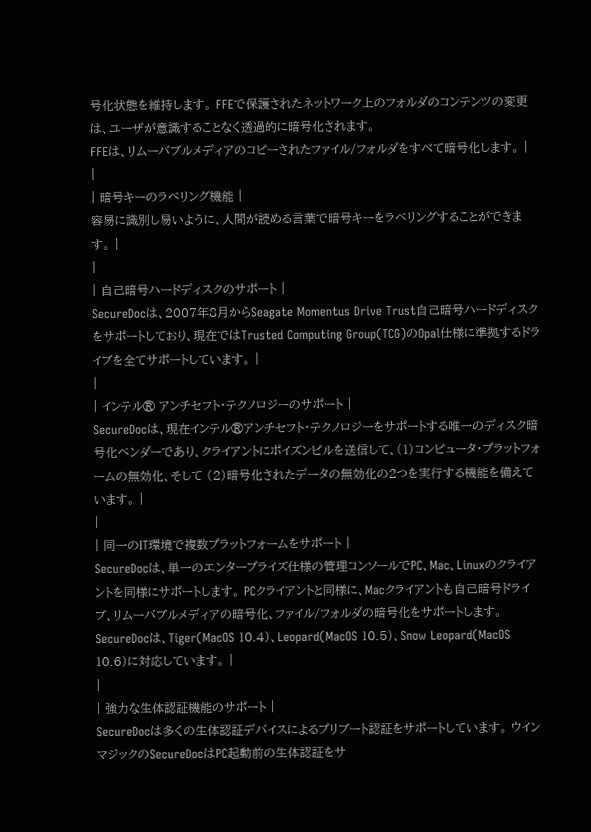号化状態を維持します。 FFEで保護されたネットワーク上のフォルダのコンテンツの変更は、ユーザが意識することなく透過的に暗号化されます。
FFEは、リムーバブルメディアのコピーされたファイル/フォルダをすべて暗号化します。 |
|
| 暗号キーのラベリング機能 |
容易に識別し易いように、人間が読める言葉で暗号キーをラベリングすることができます。 |
|
| 自己暗号ハードディスクのサポート |
SecureDocは、2007年8月からSeagate Momentus Drive Trust自己暗号ハードディスクをサポートしており、現在ではTrusted Computing Group(TCG)のOpal仕様に準拠するドライブを全てサポートしています。 |
|
| インテル® アンチセフト・テクノロジーのサポート |
SecureDocは、現在インテル®アンチセフト・テクノロジーをサポートする唯一のディスク暗号化ベンダーであり、クライアントにポイズンピルを送信して、(1)コンピュータ・プラットフォームの無効化、そして (2)暗号化されたデータの無効化の2つを実行する機能を備えています。 |
|
| 同一のIT環境で複数プラットフォームをサポート |
SecureDocは、単一のエンタープライズ仕様の管理コンソールでPC、Mac、Linuxのクライアントを同様にサポートします。 PCクライアントと同様に、Macクライアントも自己暗号ドライブ、リムーバブルメディアの暗号化、ファイル/フォルダの暗号化をサポートします。 SecureDocは、Tiger(MacOS 10.4)、Leopard(MacOS 10.5)、Snow Leopard(MacOS 10.6)に対応しています。 |
|
| 強力な生体認証機能のサポート |
SecureDocは多くの生体認証デバイスによるプリブート認証をサポートしています。 ウインマジックのSecureDocはPC起動前の生体認証をサ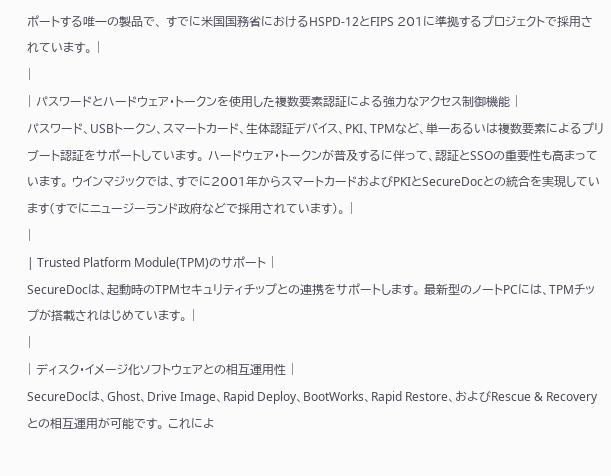ポートする唯一の製品で、 すでに米国国務省におけるHSPD-12とFIPS 201に準拠するプロジェクトで採用されています。 |
|
| パスワードとハードウェア・トークンを使用した複数要素認証による強力なアクセス制御機能 |
パスワード、USBトークン、スマートカード、生体認証デバイス、PKI、TPMなど、単一あるいは複数要素によるプリブート認証をサポートしています。 ハードウェア・トークンが普及するに伴って、認証とSSOの重要性も高まっています。 ウインマジックでは、すでに2001年からスマートカードおよびPKIとSecureDocとの統合を実現しています(すでにニュージーランド政府などで採用されています)。 |
|
| Trusted Platform Module(TPM)のサポート |
SecureDocは、起動時のTPMセキュリティチップとの連携をサポートします。 最新型のノートPCには、TPMチップが搭載されはじめています。 |
|
| ディスク・イメージ化ソフトウェアとの相互運用性 |
SecureDocは、Ghost、Drive Image、Rapid Deploy、BootWorks、Rapid Restore、およびRescue & Recoveryとの相互運用が可能です。 これによ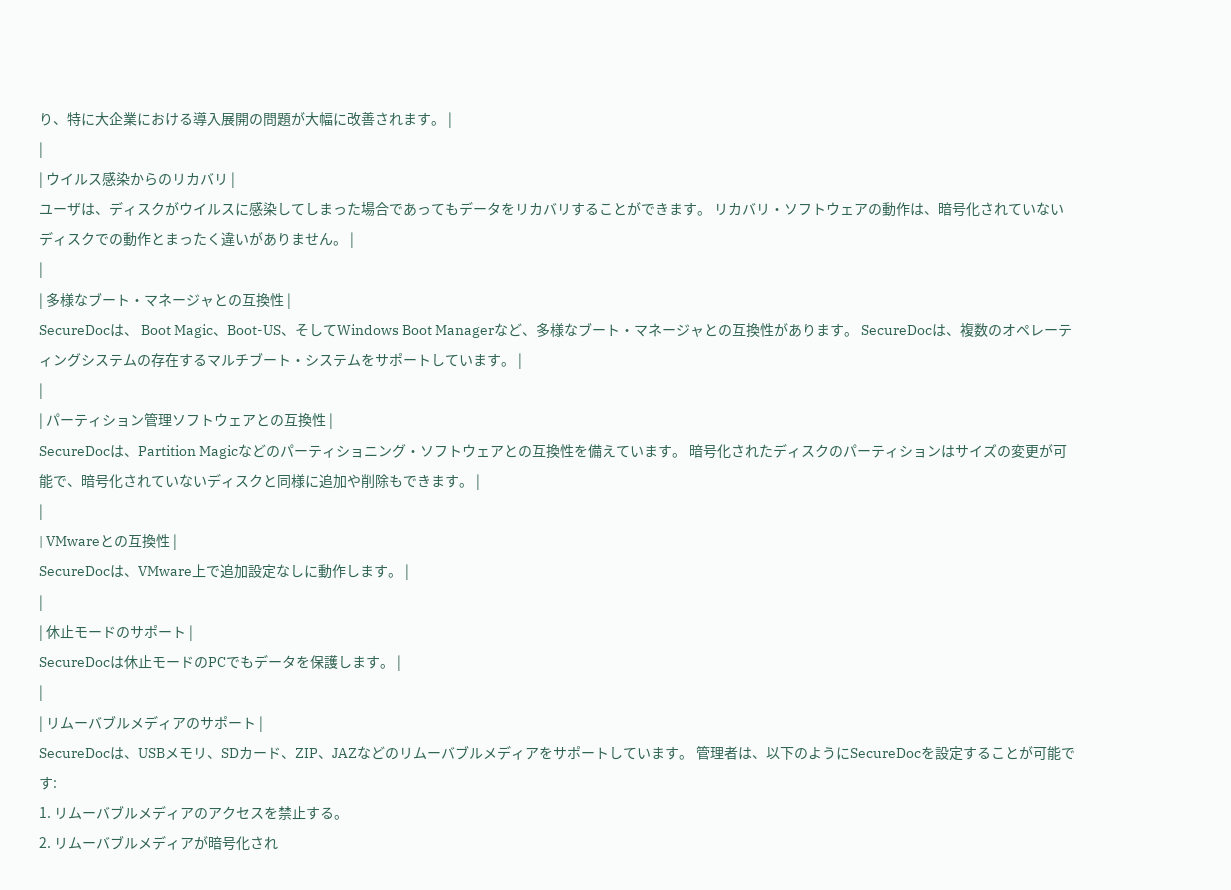り、特に大企業における導入展開の問題が大幅に改善されます。 |
|
| ウイルス感染からのリカバリ |
ユーザは、ディスクがウイルスに感染してしまった場合であってもデータをリカバリすることができます。 リカバリ・ソフトウェアの動作は、暗号化されていないディスクでの動作とまったく違いがありません。 |
|
| 多様なブート・マネージャとの互換性 |
SecureDocは、 Boot Magic、Boot-US、そしてWindows Boot Managerなど、多様なブート・マネージャとの互換性があります。 SecureDocは、複数のオペレーティングシステムの存在するマルチブート・システムをサポートしています。 |
|
| パーティション管理ソフトウェアとの互換性 |
SecureDocは、Partition Magicなどのパーティショニング・ソフトウェアとの互換性を備えています。 暗号化されたディスクのパーティションはサイズの変更が可能で、暗号化されていないディスクと同様に追加や削除もできます。 |
|
| VMwareとの互換性 |
SecureDocは、VMware上で追加設定なしに動作します。 |
|
| 休止モードのサポート |
SecureDocは休止モードのPCでもデータを保護します。 |
|
| リムーバブルメディアのサポート |
SecureDocは、USBメモリ、SDカード、ZIP、JAZなどのリムーバブルメディアをサポートしています。 管理者は、以下のようにSecureDocを設定することが可能です:
1. リムーバブルメディアのアクセスを禁止する。
2. リムーバブルメディアが暗号化され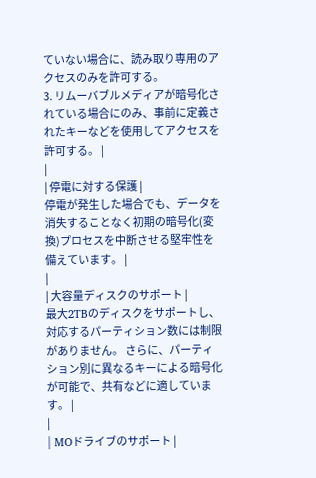ていない場合に、読み取り専用のアクセスのみを許可する。
3. リムーバブルメディアが暗号化されている場合にのみ、事前に定義されたキーなどを使用してアクセスを許可する。 |
|
| 停電に対する保護 |
停電が発生した場合でも、データを消失することなく初期の暗号化(変換)プロセスを中断させる堅牢性を備えています。 |
|
| 大容量ディスクのサポート |
最大2TBのディスクをサポートし、対応するパーティション数には制限がありません。 さらに、パーティション別に異なるキーによる暗号化が可能で、共有などに適しています。 |
|
| MOドライブのサポート |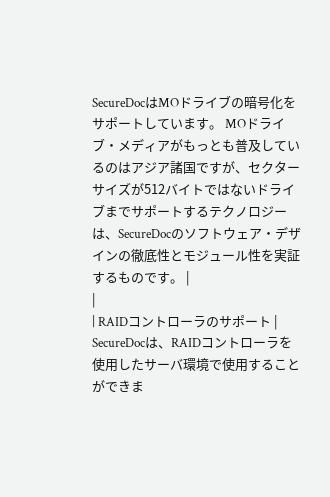SecureDocはMOドライブの暗号化をサポートしています。 MOドライブ・メディアがもっとも普及しているのはアジア諸国ですが、セクターサイズが512バイトではないドライブまでサポートするテクノロジーは、SecureDocのソフトウェア・デザインの徹底性とモジュール性を実証するものです。 |
|
| RAIDコントローラのサポート |
SecureDocは、RAIDコントローラを使用したサーバ環境で使用することができま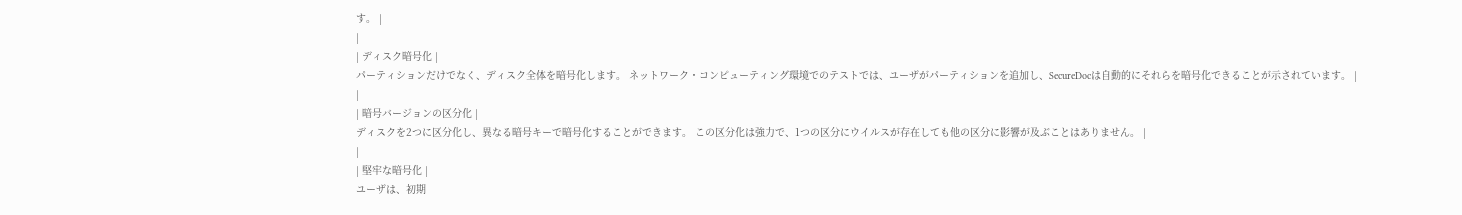す。 |
|
| ディスク暗号化 |
パーティションだけでなく、ディスク全体を暗号化します。 ネットワーク・コンピューティング環境でのテストでは、ユーザがパーティションを追加し、SecureDocは自動的にそれらを暗号化できることが示されています。 |
|
| 暗号バージョンの区分化 |
ディスクを2つに区分化し、異なる暗号キーで暗号化することができます。 この区分化は強力で、1つの区分にウイルスが存在しても他の区分に影響が及ぶことはありません。 |
|
| 堅牢な暗号化 |
ユーザは、初期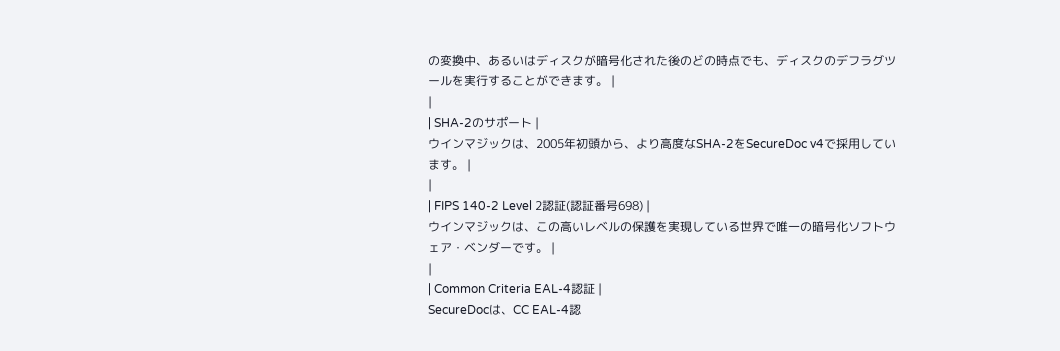の変換中、あるいはディスクが暗号化された後のどの時点でも、ディスクのデフラグツールを実行することができます。 |
|
| SHA-2のサポート |
ウインマジックは、2005年初頭から、より高度なSHA-2をSecureDoc v4で採用しています。 |
|
| FIPS 140-2 Level 2認証(認証番号698) |
ウインマジックは、この高いレベルの保護を実現している世界で唯一の暗号化ソフトウェア・ベンダーです。 |
|
| Common Criteria EAL-4認証 |
SecureDocは、CC EAL-4認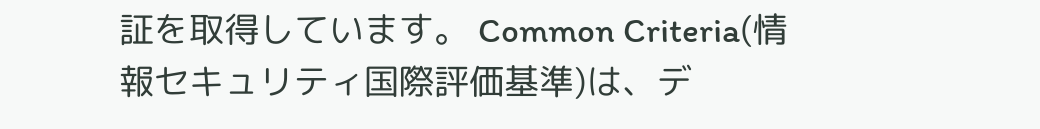証を取得しています。 Common Criteria(情報セキュリティ国際評価基準)は、デ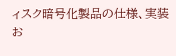ィスク暗号化製品の仕様、実装お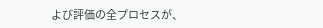よび評価の全プロセスが、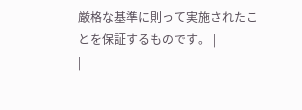厳格な基準に則って実施されたことを保証するものです。 |
|